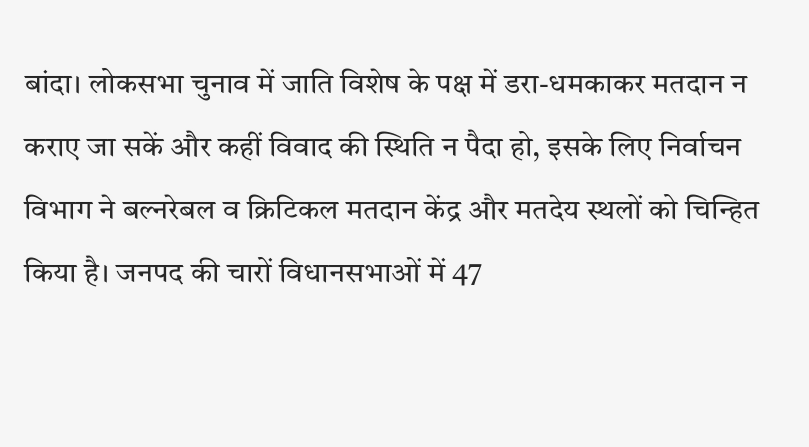बांदा। लोकसभा चुनाव में जाति विशेष के पक्ष में डरा-धमकाकर मतदान न कराए जा सकें और कहीं विवाद की स्थिति न पैदा हो, इसके लिए निर्वाचन विभाग ने बल्नरेबल व क्रिटिकल मतदान केंद्र और मतदेय स्थलों को चिन्हित किया है। जनपद की चारों विधानसभाओं में 47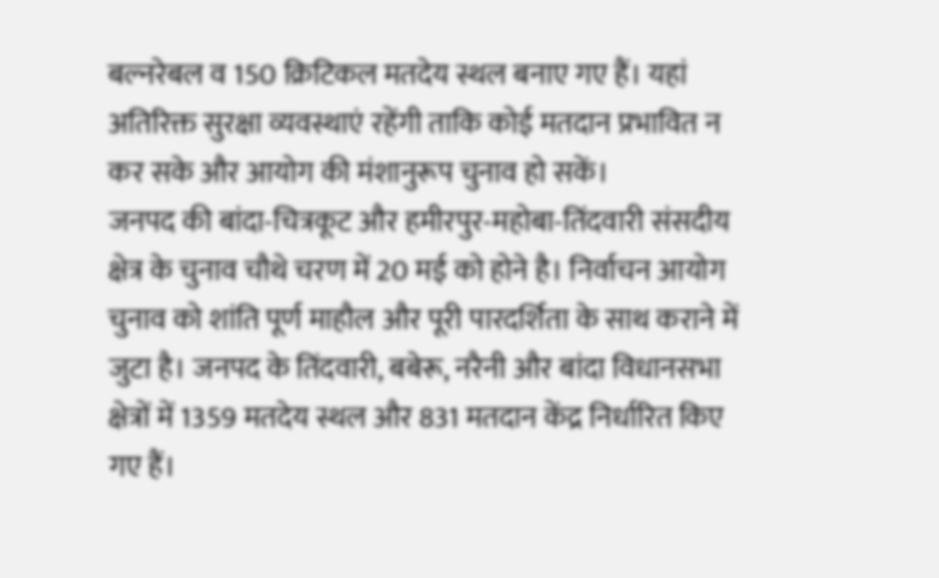बल्नरेबल व 150 क्रिटिकल मतदेय स्थल बनाए गए हैं। यहां अतिरिक्त सुरक्षा व्यवस्थाएं रहेंगी ताकि कोई मतदान प्रभावित न कर सके और आयोग की मंशानुरूप चुनाव हो सकें।
जनपद की बांदा-चित्रकूट और हमीरपुर-महोबा-तिंदवारी संसदीय क्षेत्र के चुनाव चौथे चरण में 20 मई को होने है। निर्वाचन आयोग चुनाव को शांति पूर्ण माहौल और पूरी पारदर्शिता के साथ कराने में जुटा है। जनपद के तिंदवारी, बबेरू, नरैनी और बांदा विधानसभा क्षेत्रों में 1359 मतदेय स्थल और 831 मतदान केंद्र निर्धारित किए गए हैं।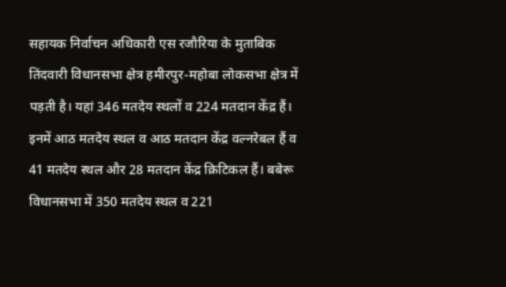सहायक निर्वाचन अधिकारी एस रजौरिया के मुताबिक तिंदवारी विधानसभा क्षेत्र हमीरपुर-महोबा लोकसभा क्षेत्र में पड़ती है। यहां 346 मतदेय स्थलों व 224 मतदान केंद्र हैं।
इनमें आठ मतदेय स्थल व आठ मतदान केंद्र वल्नरेबल हैं व 41 मतदेय स्थल और 28 मतदान केंद्र क्रिटिकल हैं। बबेरू विधानसभा में 350 मतदेय स्थल व 221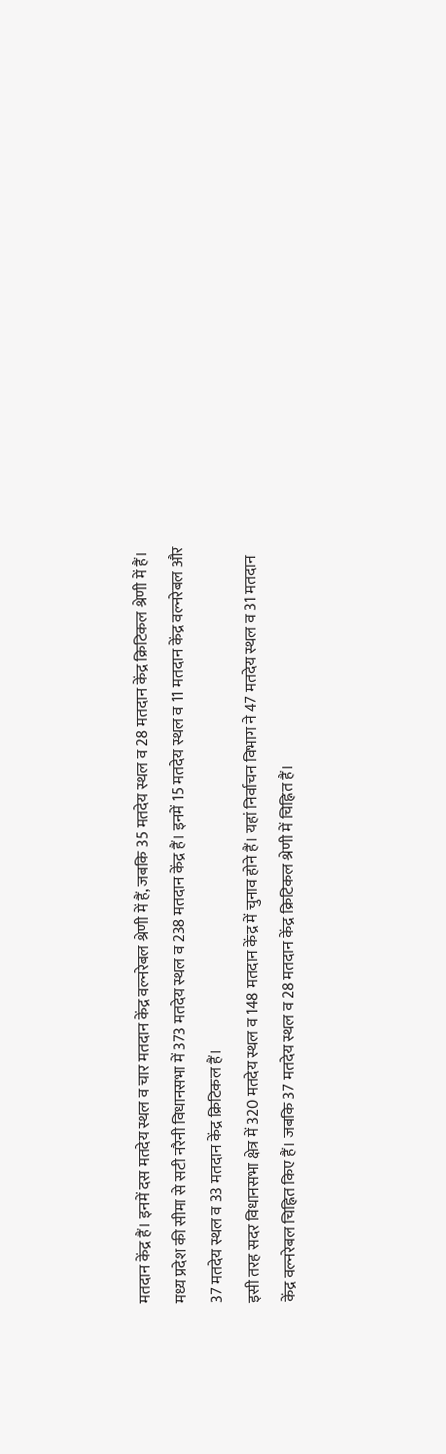मतदान केंद्र हैं। इनमें दस मतदेय स्थल व चार मतदान केंद्र वल्नरेबल श्रेणी में हैं, जबकि 35 मतदेय स्थल व 28 मतदान केंद्र क्रिटिकल श्रेणी में हैं। मध्य प्रदेश की सीमा से सटी नरैनी विधानसभा में 373 मतदेय स्थल व 238 मतदान केंद्र हैं। इनमें 15 मतदेय स्थल व 11 मतदान केंद्र वल्नरेबल और 37 मतदेय स्थल व 33 मतदान केंद्र क्रिटिकल हैं।
इसी तरह सदर विधानसभा क्षेत्र में 320 मतदेय स्थल व 148 मतदान केंद्र में चुनाव होने हैं। यहां निर्वाचन विभाग ने 47 मतदेय स्थल व 31 मतदान केंद्र वल्नरेबल चिह्नित किए हैं। जबकि 37 मतदेय स्थल व 28 मतदान केंद्र क्रिटिकल श्रेणी में चिह्नित हैं।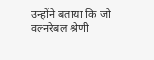उन्होंने बताया कि जो वल्नरेबल श्रेणी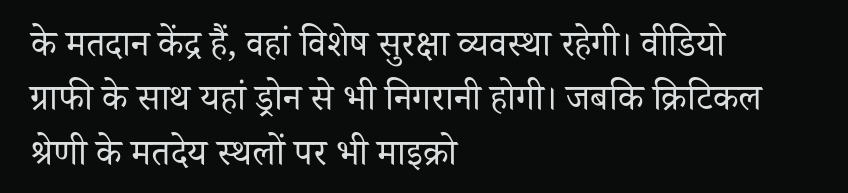के मतदान केंद्र हैं, वहां विशेष सुरक्षा व्यवस्था रहेगी। वीडियो ग्राफी के साथ यहां ड्रोन से भी निगरानी होगी। जबकि क्रिटिकल श्रेणी के मतदेय स्थलों पर भी माइक्रो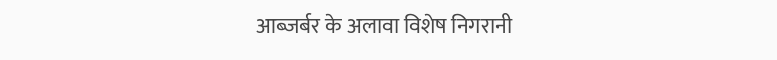आब्जर्बर के अलावा विशेष निगरानी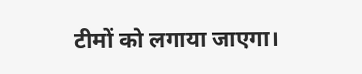टीमों को लगाया जाएगा।